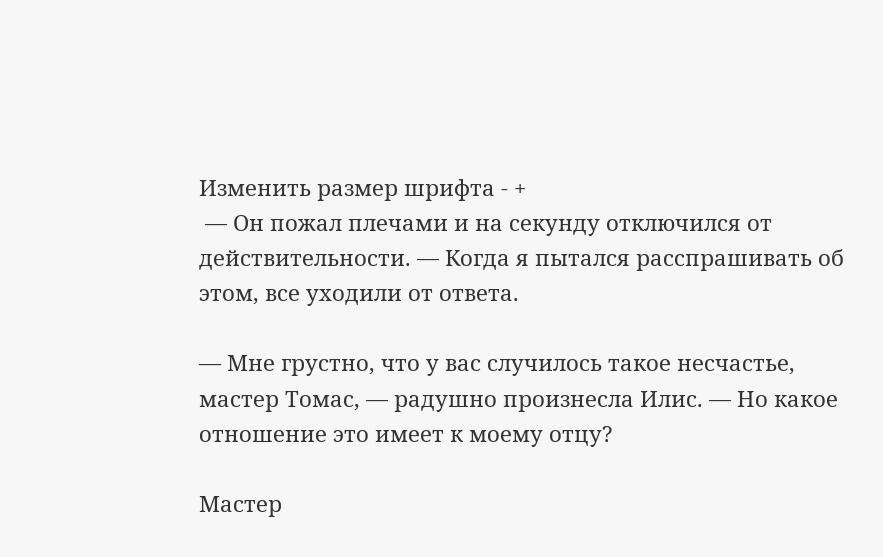Изменить размер шрифта - +
 — Он пожал плечами и на секунду отключился от действительности. — Когда я пытался расспрашивать об этом, все уходили от ответа.

— Мне грустно, что у вас случилось такое несчастье, мастер Томас, — радушно произнесла Илис. — Но какое отношение это имеет к моему отцу?

Мастер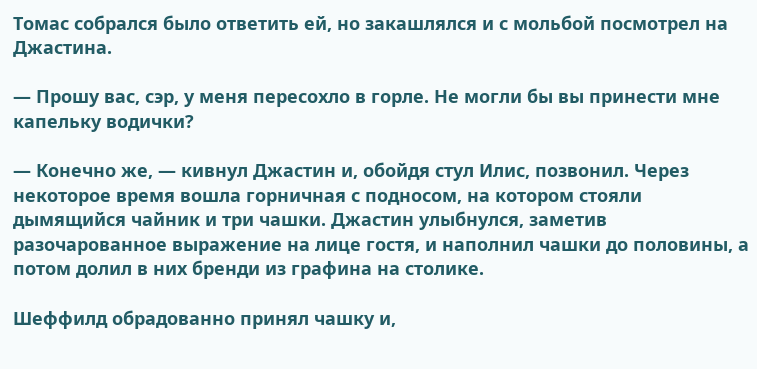Томас собрался было ответить ей, но закашлялся и с мольбой посмотрел на Джастина.

— Прошу вас, сэр, у меня пересохло в горле. Не могли бы вы принести мне капельку водички?

— Конечно же, — кивнул Джастин и, обойдя стул Илис, позвонил. Через некоторое время вошла горничная с подносом, на котором стояли дымящийся чайник и три чашки. Джастин улыбнулся, заметив разочарованное выражение на лице гостя, и наполнил чашки до половины, а потом долил в них бренди из графина на столике.

Шеффилд обрадованно принял чашку и,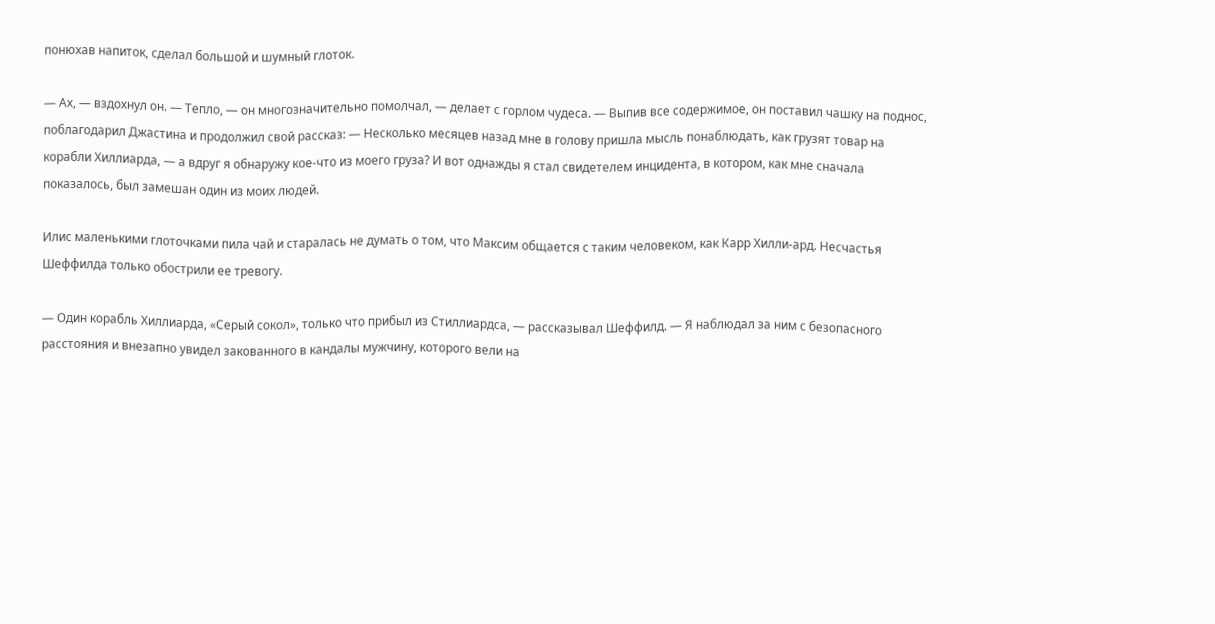понюхав напиток, сделал большой и шумный глоток.

— Ах, — вздохнул он. — Тепло, — он многозначительно помолчал, — делает с горлом чудеса. — Выпив все содержимое, он поставил чашку на поднос, поблагодарил Джастина и продолжил свой рассказ: — Несколько месяцев назад мне в голову пришла мысль понаблюдать, как грузят товар на корабли Хиллиарда, — а вдруг я обнаружу кое-что из моего груза? И вот однажды я стал свидетелем инцидента, в котором, как мне сначала показалось, был замешан один из моих людей.

Илис маленькими глоточками пила чай и старалась не думать о том, что Максим общается с таким человеком, как Карр Хилли-ард. Несчастья Шеффилда только обострили ее тревогу.

— Один корабль Хиллиарда, «Серый сокол», только что прибыл из Стиллиардса, — рассказывал Шеффилд. — Я наблюдал за ним с безопасного расстояния и внезапно увидел закованного в кандалы мужчину, которого вели на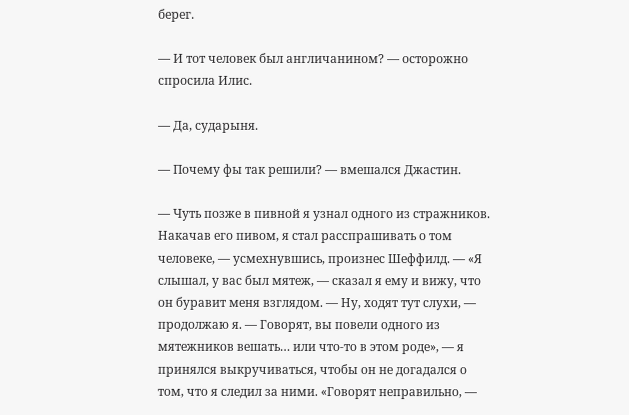берег.

— И тот человек был англичанином? — осторожно спросила Илис.

— Да, сударыня.

— Почему фы так решили? — вмешался Джастин.

— Чуть позже в пивной я узнал одного из стражников. Накачав его пивом, я стал расспрашивать о том человеке, — усмехнувшись, произнес Шеффилд. — «Я слышал, у вас был мятеж, — сказал я ему и вижу, что он буравит меня взглядом. — Ну, ходят тут слухи, — продолжаю я. — Говорят, вы повели одного из мятежников вешать… или что-то в этом роде», — я принялся выкручиваться, чтобы он не догадался о том, что я следил за ними. «Говорят неправильно, —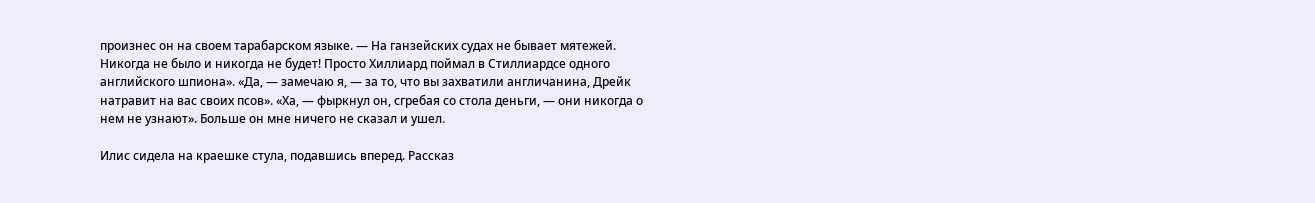произнес он на своем тарабарском языке. — На ганзейских судах не бывает мятежей. Никогда не было и никогда не будет! Просто Хиллиард поймал в Стиллиардсе одного английского шпиона». «Да, — замечаю я, — за то, что вы захватили англичанина, Дрейк натравит на вас своих псов». «Ха, — фыркнул он, сгребая со стола деньги, — они никогда о нем не узнают». Больше он мне ничего не сказал и ушел.

Илис сидела на краешке стула, подавшись вперед. Рассказ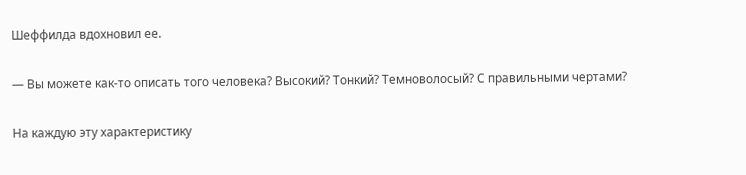Шеффилда вдохновил ее.

— Вы можете как-то описать того человека? Высокий? Тонкий? Темноволосый? С правильными чертами?

На каждую эту характеристику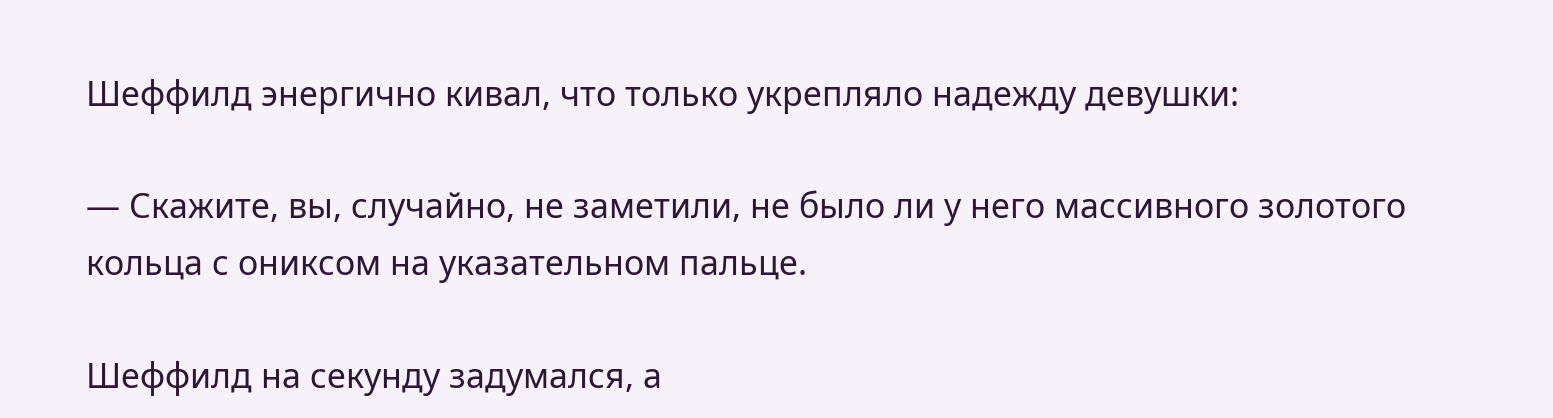Шеффилд энергично кивал, что только укрепляло надежду девушки:

— Скажите, вы, случайно, не заметили, не было ли у него массивного золотого кольца с ониксом на указательном пальце.

Шеффилд на секунду задумался, а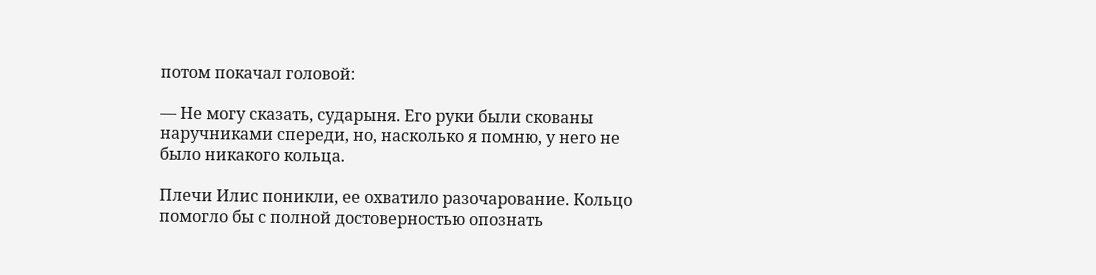потом покачал головой:

— Не могу сказать, сударыня. Его руки были скованы наручниками спереди, но, насколько я помню, у него не было никакого кольца.

Плечи Илис поникли, ее охватило разочарование. Кольцо помогло бы с полной достоверностью опознать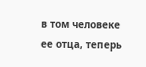в том человеке ее отца, теперь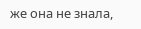же она не знала,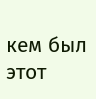кем был этот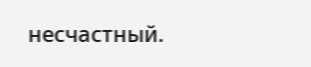несчастный.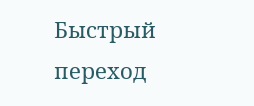Быстрый переход